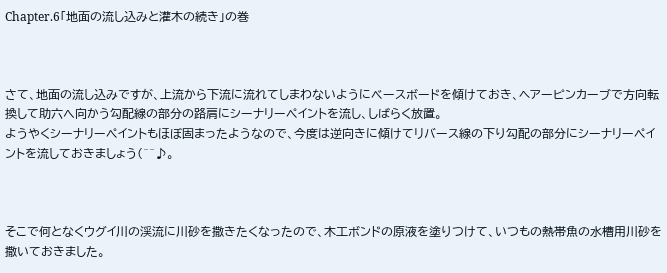Chapter.6「地面の流し込みと灌木の続き」の巻



さて、地面の流し込みですが、上流から下流に流れてしまわないようにベースボードを傾けておき、ヘアーピンカーブで方向転換して助六へ向かう勾配線の部分の路肩にシーナリーペイントを流し、しばらく放置。
ようやくシーナリーペイントもほぼ固まったようなので、今度は逆向きに傾けてリバース線の下り勾配の部分にシーナリーペイントを流しておきましょう(^^♪。



そこで何となくウグイ川の渓流に川砂を撒きたくなったので、木工ボンドの原液を塗りつけて、いつもの熱帯魚の水槽用川砂を撒いておきました。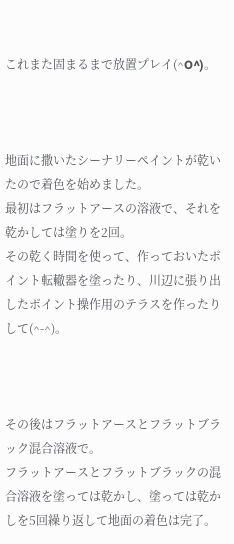これまた固まるまで放置プレイ(^O^)。



地面に撒いたシーナリーペイントが乾いたので着色を始めました。
最初はフラットアースの溶液で、それを乾かしては塗りを2回。
その乾く時間を使って、作っておいたポイント転轍器を塗ったり、川辺に張り出したポイント操作用のテラスを作ったりして(^-^)。



その後はフラットアースとフラットブラック混合溶液で。
フラットアースとフラットブラックの混合溶液を塗っては乾かし、塗っては乾かしを5回繰り返して地面の着色は完了。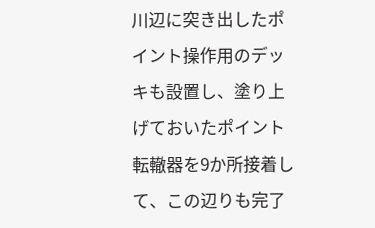川辺に突き出したポイント操作用のデッキも設置し、塗り上げておいたポイント転轍器を9か所接着して、この辺りも完了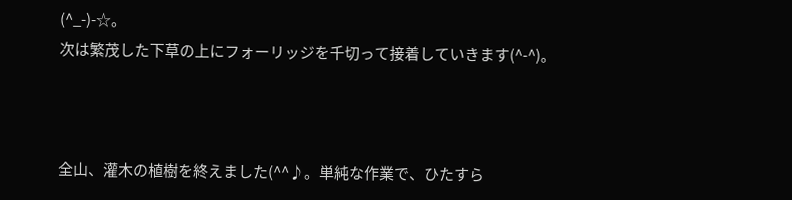(^_-)-☆。
次は繁茂した下草の上にフォーリッジを千切って接着していきます(^-^)。



全山、灌木の植樹を終えました(^^♪。単純な作業で、ひたすら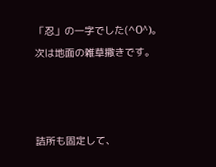「忍」の一字でした(^O^)。
次は地面の雑草撒きです。



詰所も固定して、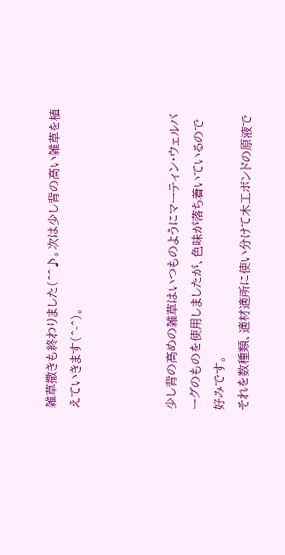雑草撒きも終わりました(^^♪。次は少し背の高い雑草を植えていきます(^-^)。



少し背の高めの雑草はいつものようにマーティン・ウェルバーグのものを使用しましたが、色味が落ち着いているので好みです。
それを数種類、適材適所に使い分けて木工ボンドの原液で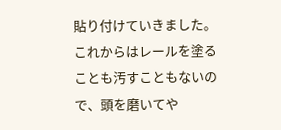貼り付けていきました。
これからはレールを塗ることも汚すこともないので、頭を磨いてや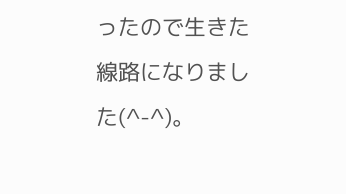ったので生きた線路になりました(^-^)。